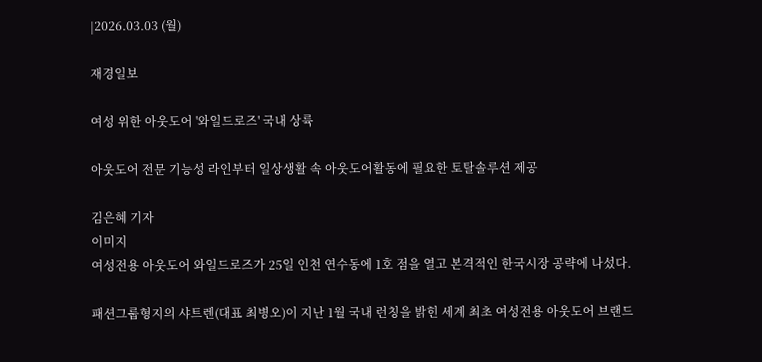|2026.03.03 (월)

재경일보

여성 위한 아웃도어 '와일드로즈' 국내 상륙

아웃도어 전문 기능성 라인부터 일상생활 속 아웃도어활동에 필요한 토탈솔루션 제공

김은혜 기자
이미지
여성전용 아웃도어 와일드로즈가 25일 인천 연수동에 1호 점을 열고 본격적인 한국시장 공략에 나섰다.

패션그룹형지의 샤트렌(대표 최병오)이 지난 1월 국내 런칭을 밝힌 세계 최초 여성전용 아웃도어 브랜드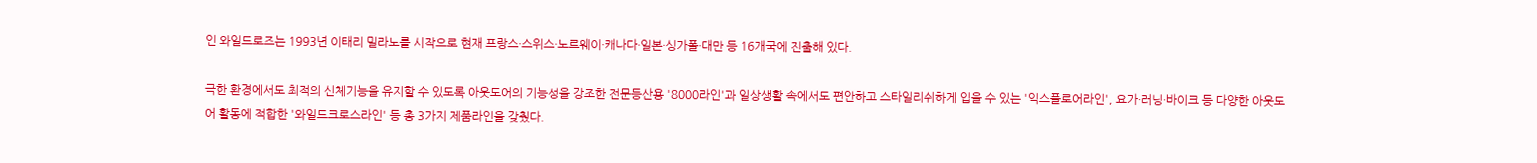인 와일드로즈는 1993년 이태리 밀라노를 시작으로 현재 프랑스·스위스·노르웨이·캐나다·일본·싱가폴·대만 등 16개국에 진출해 있다.

극한 환경에서도 최적의 신체기능을 유지할 수 있도록 아웃도어의 기능성을 강조한 전문등산용 '8000라인'과 일상생활 속에서도 편안하고 스타일리쉬하게 입을 수 있는 '익스플로어라인', 요가·러닝·바이크 등 다양한 아웃도어 활동에 적합한 '와일드크로스라인' 등 총 3가지 제품라인을 갖췄다.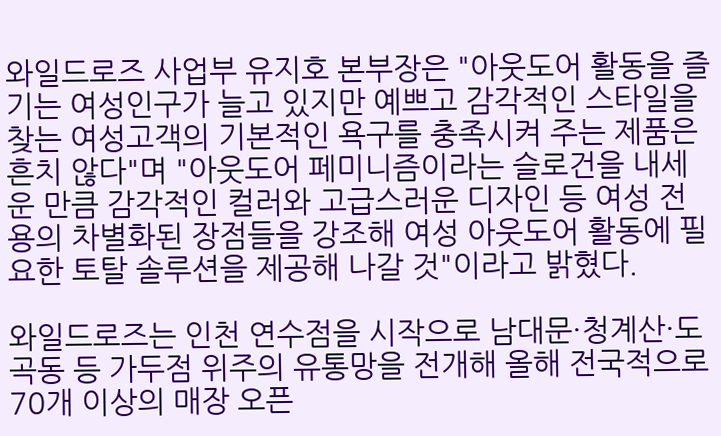와일드로즈 사업부 유지호 본부장은 "아웃도어 활동을 즐기는 여성인구가 늘고 있지만 예쁘고 감각적인 스타일을 찾는 여성고객의 기본적인 욕구를 충족시켜 주는 제품은 흔치 않다"며 "아웃도어 페미니즘이라는 슬로건을 내세운 만큼 감각적인 컬러와 고급스러운 디자인 등 여성 전용의 차별화된 장점들을 강조해 여성 아웃도어 활동에 필요한 토탈 솔루션을 제공해 나갈 것"이라고 밝혔다.

와일드로즈는 인천 연수점을 시작으로 남대문·청계산·도곡동 등 가두점 위주의 유통망을 전개해 올해 전국적으로 70개 이상의 매장 오픈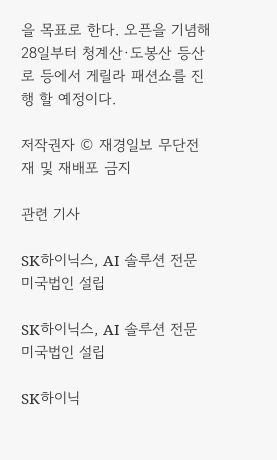을 목표로 한다. 오픈을 기념해 28일부터 청계산·도봉산 등산로 등에서 게릴라 패션쇼를 진행 할 예정이다.

저작권자 © 재경일보 무단전재 및 재배포 금지

관련 기사

SK하이닉스, AI 솔루션 전문 미국법인 설립

SK하이닉스, AI 솔루션 전문 미국법인 설립

SK하이닉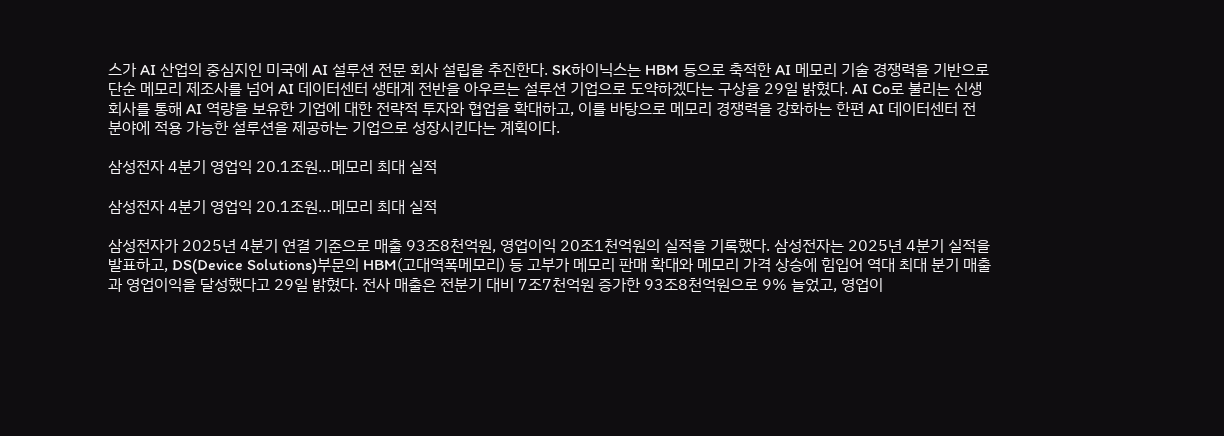스가 AI 산업의 중심지인 미국에 AI 설루션 전문 회사 설립을 추진한다. SK하이닉스는 HBM 등으로 축적한 AI 메모리 기술 경쟁력을 기반으로 단순 메모리 제조사를 넘어 AI 데이터센터 생태계 전반을 아우르는 설루션 기업으로 도약하겠다는 구상을 29일 밝혔다. AI Co로 불리는 신생 회사를 통해 AI 역량을 보유한 기업에 대한 전략적 투자와 협업을 확대하고, 이를 바탕으로 메모리 경쟁력을 강화하는 한편 AI 데이터센터 전 분야에 적용 가능한 설루션을 제공하는 기업으로 성장시킨다는 계획이다.

삼성전자 4분기 영업익 20.1조원…메모리 최대 실적

삼성전자 4분기 영업익 20.1조원…메모리 최대 실적

삼성전자가 2025년 4분기 연결 기준으로 매출 93조8천억원, 영업이익 20조1천억원의 실적을 기록했다. 삼성전자는 2025년 4분기 실적을 발표하고, DS(Device Solutions)부문의 HBM(고대역폭메모리) 등 고부가 메모리 판매 확대와 메모리 가격 상승에 힘입어 역대 최대 분기 매출과 영업이익을 달성했다고 29일 밝혔다. 전사 매출은 전분기 대비 7조7천억원 증가한 93조8천억원으로 9% 늘었고, 영업이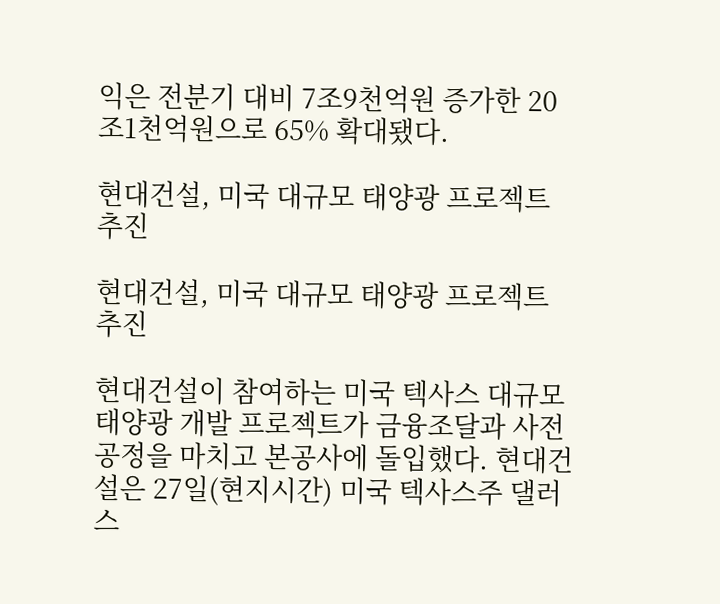익은 전분기 대비 7조9천억원 증가한 20조1천억원으로 65% 확대됐다.

현대건설, 미국 대규모 태양광 프로젝트 추진

현대건설, 미국 대규모 태양광 프로젝트 추진

현대건설이 참여하는 미국 텍사스 대규모 태양광 개발 프로젝트가 금융조달과 사전 공정을 마치고 본공사에 돌입했다. 현대건설은 27일(현지시간) 미국 텍사스주 댈러스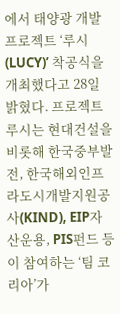에서 태양광 개발 프로젝트 ‘루시(LUCY)’ 착공식을 개최했다고 28일 밝혔다. 프로젝트 루시는 현대건설을 비롯해 한국중부발전, 한국해외인프라도시개발지원공사(KIND), EIP자산운용, PIS펀드 등이 참여하는 ‘팀 코리아’가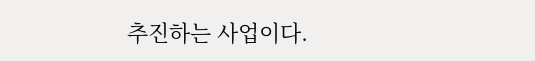추진하는 사업이다.